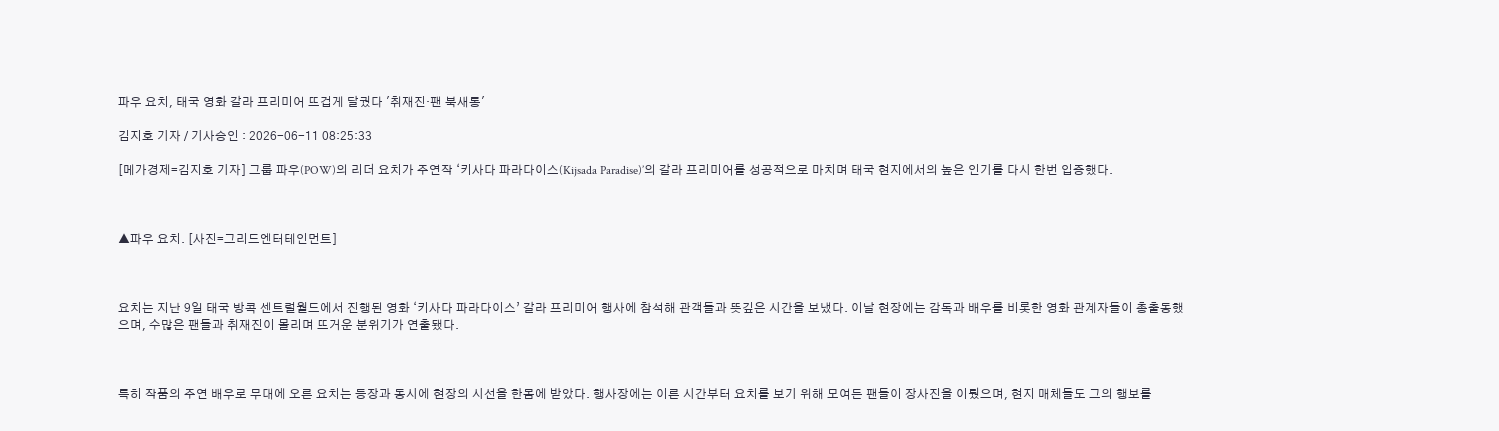파우 요치, 태국 영화 갈라 프리미어 뜨겁게 달궜다 '취재진·팬 북새통'

김지호 기자 / 기사승인 : 2026-06-11 08:25:33

[메가경제=김지호 기자] 그룹 파우(POW)의 리더 요치가 주연작 ‘키사다 파라다이스(Kijsada Paradise)’의 갈라 프리미어를 성공적으로 마치며 태국 현지에서의 높은 인기를 다시 한번 입증했다.



▲파우 요치. [사진=그리드엔터테인먼트]



요치는 지난 9일 태국 방콕 센트럴월드에서 진행된 영화 ‘키사다 파라다이스’ 갈라 프리미어 행사에 참석해 관객들과 뜻깊은 시간을 보냈다. 이날 현장에는 감독과 배우를 비롯한 영화 관계자들이 총출동했으며, 수많은 팬들과 취재진이 몰리며 뜨거운 분위기가 연출됐다.



특히 작품의 주연 배우로 무대에 오른 요치는 등장과 동시에 현장의 시선을 한몸에 받았다. 행사장에는 이른 시간부터 요치를 보기 위해 모여든 팬들이 장사진을 이뤘으며, 현지 매체들도 그의 행보를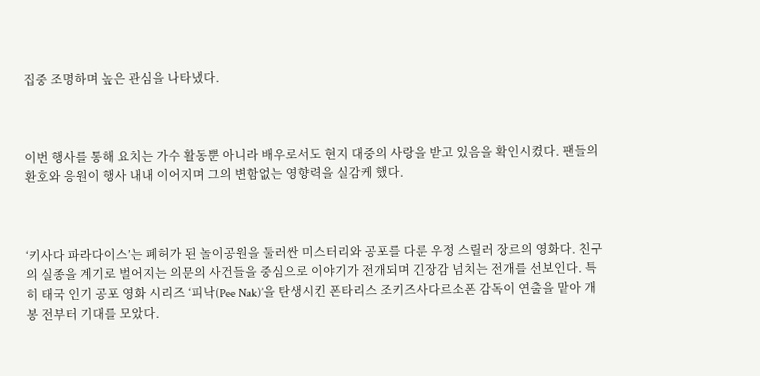집중 조명하며 높은 관심을 나타냈다.



이번 행사를 통해 요치는 가수 활동뿐 아니라 배우로서도 현지 대중의 사랑을 받고 있음을 확인시켰다. 팬들의 환호와 응원이 행사 내내 이어지며 그의 변함없는 영향력을 실감케 했다.



‘키사다 파라다이스’는 폐허가 된 놀이공원을 둘러싼 미스터리와 공포를 다룬 우정 스릴러 장르의 영화다. 친구의 실종을 계기로 벌어지는 의문의 사건들을 중심으로 이야기가 전개되며 긴장감 넘치는 전개를 선보인다. 특히 태국 인기 공포 영화 시리즈 ‘피낙(Pee Nak)’을 탄생시킨 폰타리스 조키즈사다르소폰 감독이 연출을 맡아 개봉 전부터 기대를 모았다.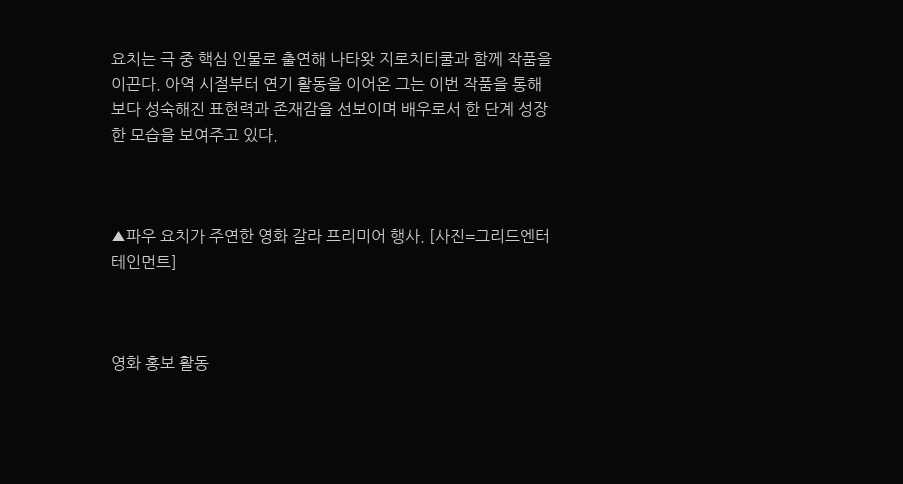요치는 극 중 핵심 인물로 출연해 나타왓 지로치티쿨과 함께 작품을 이끈다. 아역 시절부터 연기 활동을 이어온 그는 이번 작품을 통해 보다 성숙해진 표현력과 존재감을 선보이며 배우로서 한 단계 성장한 모습을 보여주고 있다.



▲파우 요치가 주연한 영화 갈라 프리미어 행사. [사진=그리드엔터테인먼트]



영화 홍보 활동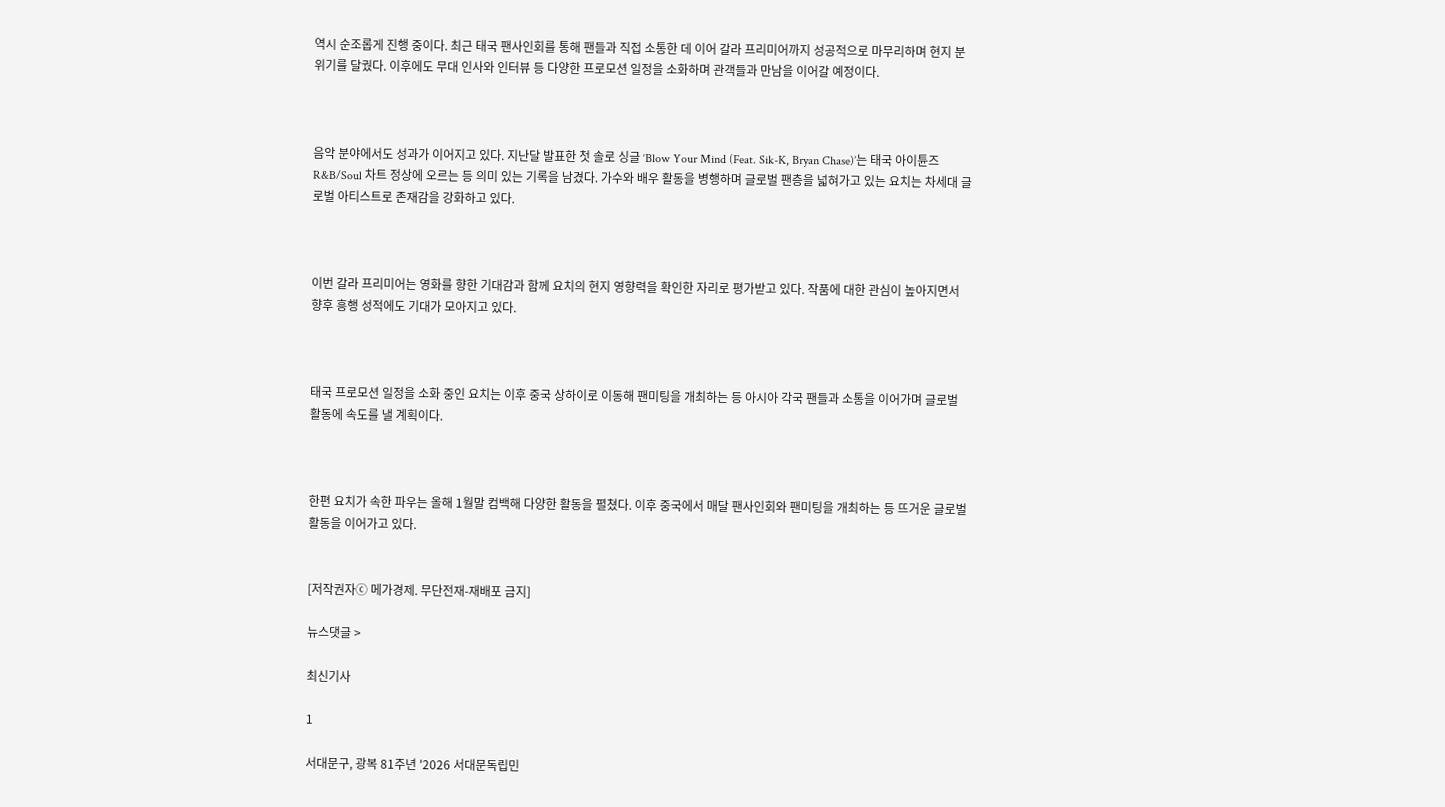역시 순조롭게 진행 중이다. 최근 태국 팬사인회를 통해 팬들과 직접 소통한 데 이어 갈라 프리미어까지 성공적으로 마무리하며 현지 분위기를 달궜다. 이후에도 무대 인사와 인터뷰 등 다양한 프로모션 일정을 소화하며 관객들과 만남을 이어갈 예정이다.



음악 분야에서도 성과가 이어지고 있다. 지난달 발표한 첫 솔로 싱글 ‘Blow Your Mind (Feat. Sik-K, Bryan Chase)’는 태국 아이튠즈 R&B/Soul 차트 정상에 오르는 등 의미 있는 기록을 남겼다. 가수와 배우 활동을 병행하며 글로벌 팬층을 넓혀가고 있는 요치는 차세대 글로벌 아티스트로 존재감을 강화하고 있다.



이번 갈라 프리미어는 영화를 향한 기대감과 함께 요치의 현지 영향력을 확인한 자리로 평가받고 있다. 작품에 대한 관심이 높아지면서 향후 흥행 성적에도 기대가 모아지고 있다.



태국 프로모션 일정을 소화 중인 요치는 이후 중국 상하이로 이동해 팬미팅을 개최하는 등 아시아 각국 팬들과 소통을 이어가며 글로벌 활동에 속도를 낼 계획이다.



한편 요치가 속한 파우는 올해 1월말 컴백해 다양한 활동을 펼쳤다. 이후 중국에서 매달 팬사인회와 팬미팅을 개최하는 등 뜨거운 글로벌 활동을 이어가고 있다.


[저작권자ⓒ 메가경제. 무단전재-재배포 금지]

뉴스댓글 >

최신기사

1

서대문구, 광복 81주년 '2026 서대문독립민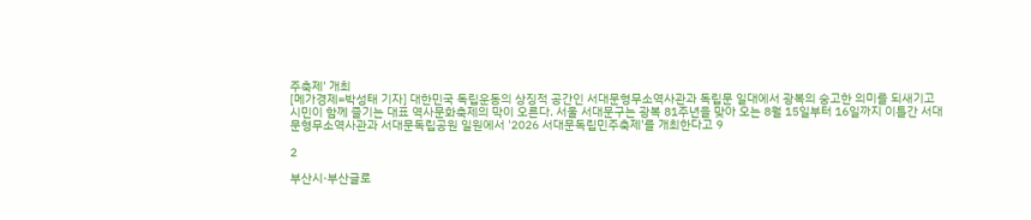주축제' 개최
[메가경제=박성태 기자] 대한민국 독립운동의 상징적 공간인 서대문형무소역사관과 독립문 일대에서 광복의 숭고한 의미를 되새기고 시민이 함께 즐기는 대표 역사문화축제의 막이 오른다. 서울 서대문구는 광복 81주년을 맞아 오는 8월 15일부터 16일까지 이틀간 서대문형무소역사관과 서대문독립공원 일원에서 '2026 서대문독립민주축제'를 개최한다고 9

2

부산시·부산글로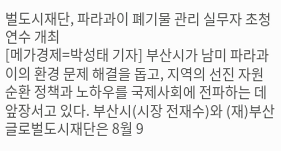벌도시재단, 파라과이 폐기물 관리 실무자 초청 연수 개최
[메가경제=박성태 기자] 부산시가 남미 파라과이의 환경 문제 해결을 돕고, 지역의 선진 자원순환 정책과 노하우를 국제사회에 전파하는 데 앞장서고 있다. 부산시(시장 전재수)와 (재)부산글로벌도시재단은 8월 9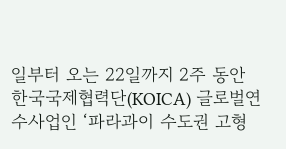일부터 오는 22일까지 2주 동안 한국국제협력단(KOICA) 글로벌연수사업인 ‘파라과이 수도권 고형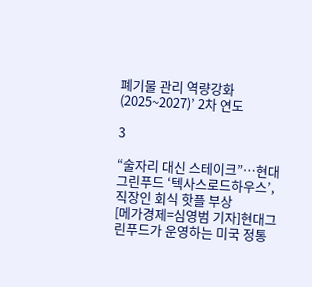폐기물 관리 역량강화(2025~2027)’ 2차 연도

3

“술자리 대신 스테이크”…현대그린푸드 ‘텍사스로드하우스’, 직장인 회식 핫플 부상
[메가경제=심영범 기자]현대그린푸드가 운영하는 미국 정통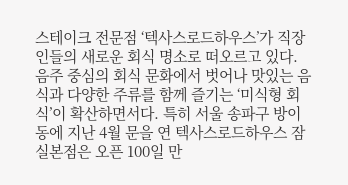스테이크 전문점 ‘텍사스로드하우스’가 직장인들의 새로운 회식 명소로 떠오르고 있다. 음주 중심의 회식 문화에서 벗어나 맛있는 음식과 다양한 주류를 함께 즐기는 ‘미식형 회식’이 확산하면서다. 특히 서울 송파구 방이동에 지난 4월 문을 연 텍사스로드하우스 잠실본점은 오픈 100일 만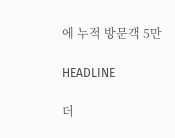에 누적 방문객 5만

HEADLINE

더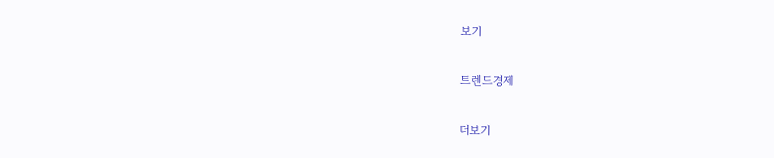보기

트렌드경제

더보기